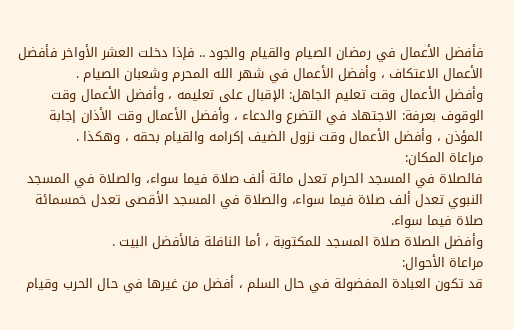فأفضل الأعمال في رمضان الصيام والقيام والجود .. فإذا دخلت العشر الأواخر فأفضل الأعمال الاعتكاف ، وأفضل الأعمال في شهر الله المحرم وشعبان الصيام .
وأفضل الأعمال وقت تعليم الجاهل: الإقبال على تعليمه ، وأفضل الأعمال وقت الوقوف بعرفة: الاجتهاد في التضرع والدعاء ، وأفضل الأعمال وقت الأذان إجابة المؤذن ، وأفضل الأعمال وقت نزول الضيف إكرامه والقيام بحقه ، وهكذا .
مراعاة المكان:
فالصلاة في المسجد الحرام تعدل مائة ألف صلاة فيما سواء، والصلاة في المسجد النبوي تعدل ألف صلاة فيما سواء، والصلاة في المسجد الأقصى تعدل خمسمائة صلاة فيما سواء.
وأفضل الصلاة صلاة المسجد للمكتوبة ، أما النافلة فالأفضل البيت .
مراعاة الأحوال:
قد تكون العبادة المفضولة في حال السلم ، أفضل من غيرها في حال الحرب وقيام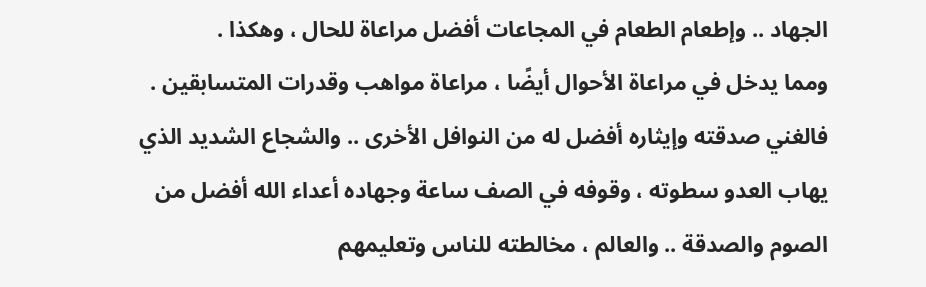الجهاد .. وإطعام الطعام في المجاعات أفضل مراعاة للحال ، وهكذا .
ومما يدخل في مراعاة الأحوال أيضًا ، مراعاة مواهب وقدرات المتسابقين .
فالغني صدقته وإيثاره أفضل له من النوافل الأخرى .. والشجاع الشديد الذي يهاب العدو سطوته ، وقوفه في الصف ساعة وجهاده أعداء الله أفضل من الصوم والصدقة .. والعالم ، مخالطته للناس وتعليمهم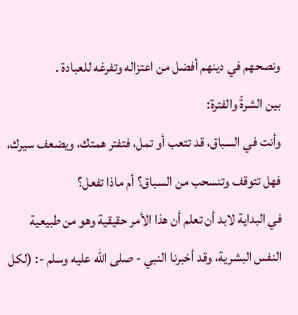ونصحهم في دينهم أفضل من اعتزاله وتفرغه للعبادة .
بين الشرةّ والفترة:
وأنت في السباق، قد تتعب أو تمل، فتفتر همتك، ويضعف سيرك، فهل تتوقف وتنسحب من السباق؟ أم ماذا تفعل؟
في البداية لابد أن تعلم أن هذا الأمر حقيقية وهو من طبيعية النفس البشرية، وقد أخبرنا النبي - صلى الله عليه وسلم -: (لكل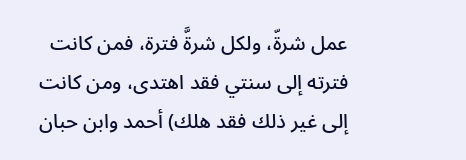عمل شرةّ، ولكل شرةَّ فترة، فمن كانت فترته إلى سنتي فقد اهتدى، ومن كانت إلى غير ذلك فقد هلك) أحمد وابن حبان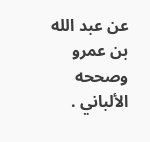عن عبد الله بن عمرو وصححه الألباني .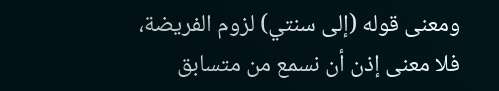ومعنى قوله (إلى سنتي) لزوم الفريضة، فلا معنى إذن أن نسمع من متسابق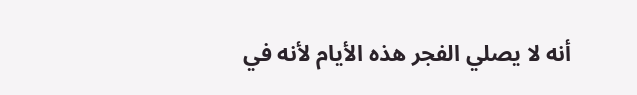أنه لا يصلي الفجر هذه الأيام لأنه في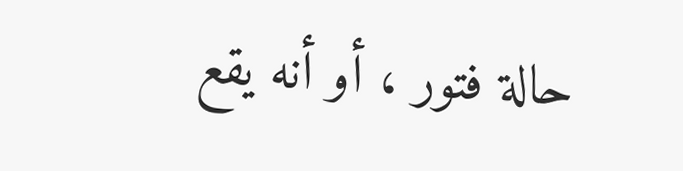حالة فتور ، أو أنه يقع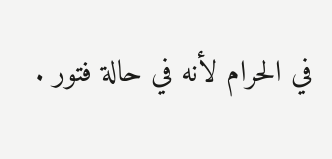في الحرام لأنه في حالة فتور .